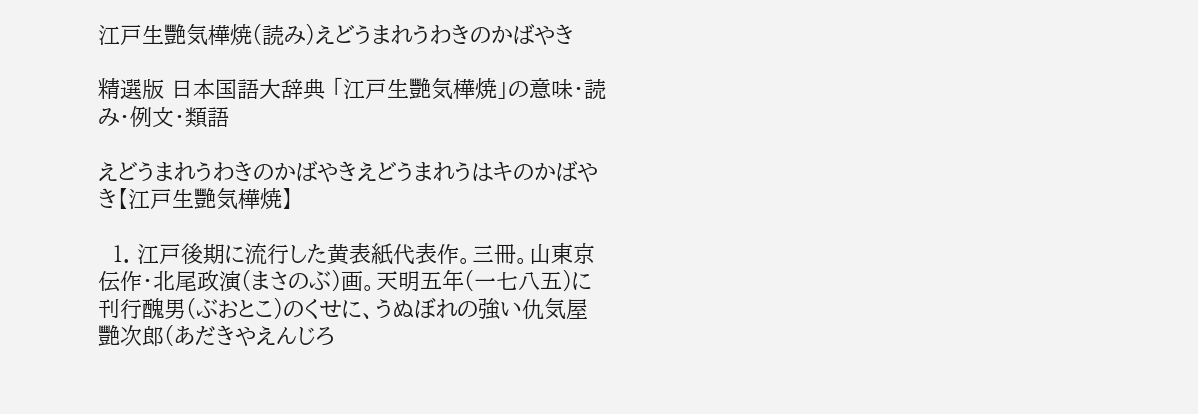江戸生艷気樺焼(読み)えどうまれうわきのかばやき

精選版 日本国語大辞典 「江戸生艷気樺焼」の意味・読み・例文・類語

えどうまれうわきのかばやきえどうまれうはキのかばやき【江戸生艷気樺焼】

  1. 江戸後期に流行した黄表紙代表作。三冊。山東京伝作・北尾政演(まさのぶ)画。天明五年(一七八五)に刊行醜男(ぶおとこ)のくせに、うぬぼれの強い仇気屋艷次郎(あだきやえんじろ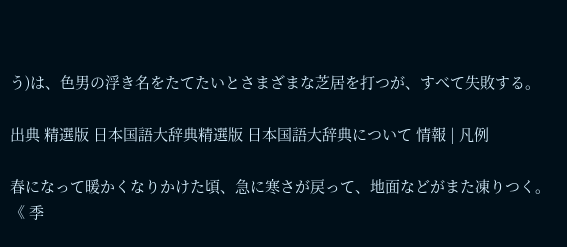う)は、色男の浮き名をたてたいとさまざまな芝居を打つが、すべて失敗する。

出典 精選版 日本国語大辞典精選版 日本国語大辞典について 情報 | 凡例

春になって暖かくなりかけた頃、急に寒さが戻って、地面などがまた凍りつく。《 季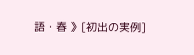語・春 》[初出の実例]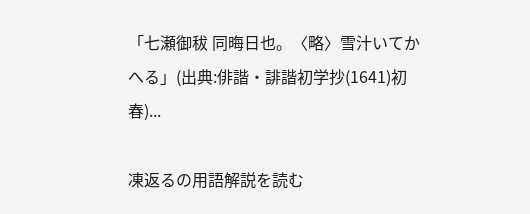「七瀬御秡 同晦日也。〈略〉雪汁いてかへる」(出典:俳諧・誹諧初学抄(1641)初春)...

凍返るの用語解説を読む